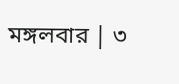মঙ্গলবার | ৩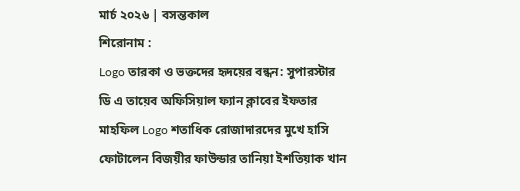মার্চ ২০২৬ | বসন্তকাল
শিরোনাম :
Logo তারকা ও ভক্তদের হৃদয়ের বন্ধন: সুপারস্টার ডি এ তায়েব অফিসিয়াল ফ্যান ক্লাবের ইফতার মাহফিল Logo শতাধিক রোজাদারদের মুখে হাসি ফোটালেন বিজয়ীর ফাউন্ডার তানিয়া ইশতিয়াক খান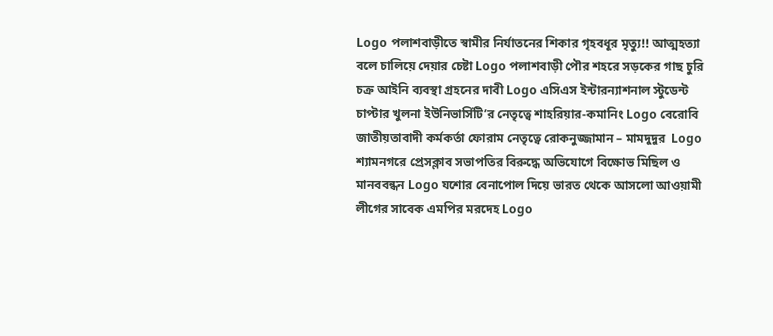Logo পলাশবাড়ীতে স্বামীর নির্যাতনের শিকার গৃহবধূর মৃত্যু!! আত্মহত্যা বলে চালিয়ে দেয়ার চেষ্টা Logo পলাশবাড়ী পৌর শহরে সড়কের গাছ চুরি চক্র আইনি ব্যবস্থা গ্রহনের দাবী Logo এসিএস ইন্টারন্যাশনাল স্টুডেন্ট চাপ্টার খুলনা ইউনিভার্সিটি’র নেতৃত্বে শাহরিয়ার-কমানিং Logo বেরোবি জাতীয়তাবাদী কর্মকর্তা ফোরাম নেতৃত্বে রোকনুজ্জামান – মামদুদুর  Logo শ্যামনগরে প্রেসক্লাব সভাপতির বিরুদ্ধে অভিযোগে বিক্ষোভ মিছিল ও মানববন্ধন Logo যশোর বেনাপোল দিয়ে ভারত থেকে আসলো আওয়ামী লীগের সাবেক এমপির মরদেহ Logo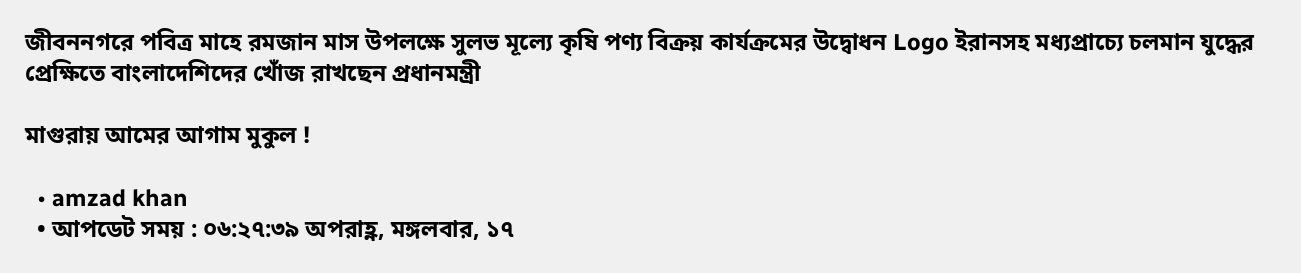জীবননগরে পবিত্র মাহে রমজান মাস উপলক্ষে সুলভ মূল্যে কৃষি পণ্য বিক্রয় কার্যক্রমের উদ্বোধন Logo ইরানসহ মধ্যপ্রাচ্যে চলমান যুদ্ধের প্রেক্ষিতে বাংলাদেশিদের খোঁজ রাখছেন প্রধানমন্ত্রী

মাগুরায় আমের আগাম মুকুল !

  • amzad khan
  • আপডেট সময় : ০৬:২৭:৩৯ অপরাহ্ণ, মঙ্গলবার, ১৭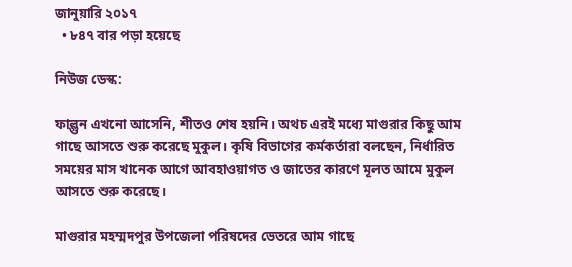জানুয়ারি ২০১৭
  • ৮৪৭ বার পড়া হয়েছে

নিউজ ডেস্ক:

ফাল্গুন এখনো আসেনি, শীতও শেষ হয়নি। অথচ এরই মধ্যে মাগুরার কিছু আম গাছে আসতে শুরু করেছে মুকুল। কৃষি বিভাগের কর্মকর্তারা বলছেন, নির্ধারিত সময়ের মাস খানেক আগে আবহাওয়াগত ও জাতের কারণে মূলত আমে মুকুল আসতে শুরু করেছে।

মাগুরার মহম্মদপুর উপজেলা পরিষদের ভেতরে আম গাছে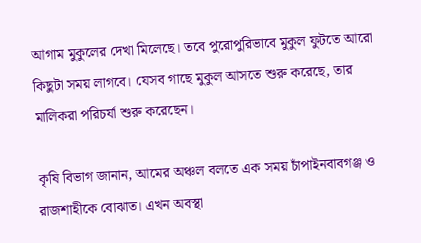আগাম মুকুলের দেখা মিলেছে। তবে পুরোপুরিভাবে মুকুল ফুটতে আরো কিছুটা সময় লাগবে। যেসব গাছে মুকুল আসতে শুরু করেছে, তার মালিকরা পরিচর্যা শুরু করেছেন।

কৃষি বিভাগ জানান, আমের অঞ্চল বলতে এক সময় চাঁপাইনবাবগঞ্জ ও রাজশাহীকে বোঝাত। এখন অবস্থা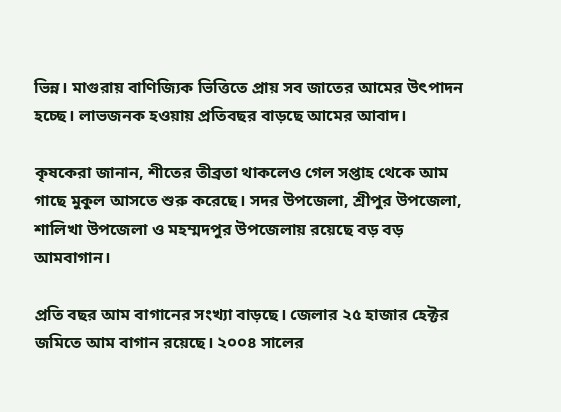ভিন্ন। মাগুরায় বাণিজ্যিক ভিত্তিতে প্রায় সব জাতের আমের উৎপাদন হচ্ছে। লাভজনক হওয়ায় প্রতিবছর বাড়ছে আমের আবাদ।

কৃষকেরা জানান, শীতের তীব্রতা থাকলেও গেল সপ্তাহ থেকে আম গাছে মুকুল আসতে শুরু করেছে। সদর উপজেলা, শ্রীপুর উপজেলা, শালিখা উপজেলা ও মহম্মদপুর উপজেলায় রয়েছে বড় বড় আমবাগান।

প্রতি বছর আম বাগানের সংখ্যা বাড়ছে। জেলার ২৫ হাজার হেক্টর জমিতে আম বাগান রয়েছে। ২০০৪ সালের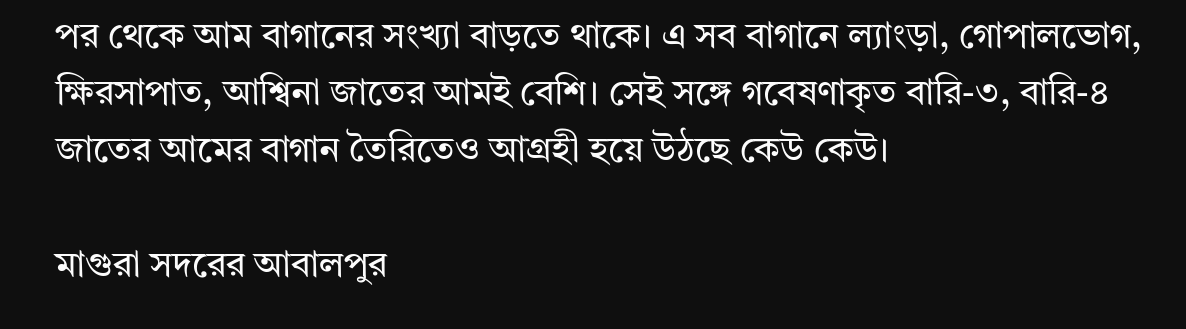পর থেকে আম বাগানের সংখ্যা বাড়তে থাকে। এ সব বাগানে ল্যাংড়া, গোপালভোগ, ক্ষিরসাপাত, আশ্বিনা জাতের আমই বেশি। সেই সঙ্গে গবেষণাকৃত বারি-৩, বারি-৪ জাতের আমের বাগান তৈরিতেও আগ্রহী হয়ে উঠছে কেউ কেউ।

মাগুরা সদরের আবালপুর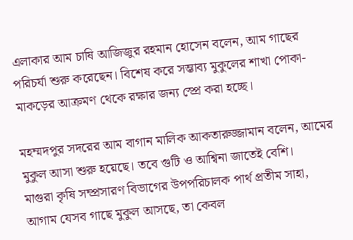এলাকার আম চাষি আজিজুর রহমান হোসেন বলেন, আম গাছের পরিচর্যা শুরু করেছেন। বিশেষ করে সম্ভাব্য মুকুলের শাখা পোকা-মাকড়ের আক্রমণ থেকে রক্ষার জন্য স্প্রে করা হচ্ছে।

মহম্মদপুর সদরের আম বাগান মালিক আকতারুজ্জামান বলেন, আমের মুকুল আসা শুরু হয়েছে। তবে গুটি ও আশ্বিনা জাতেই বেশি।
মাগুরা কৃষি সম্প্রসারণ বিভাগের উপপরিচালক পার্থ প্রতীম সাহা, আগাম যেসব গাছে মুকুল আসছে, তা কেবল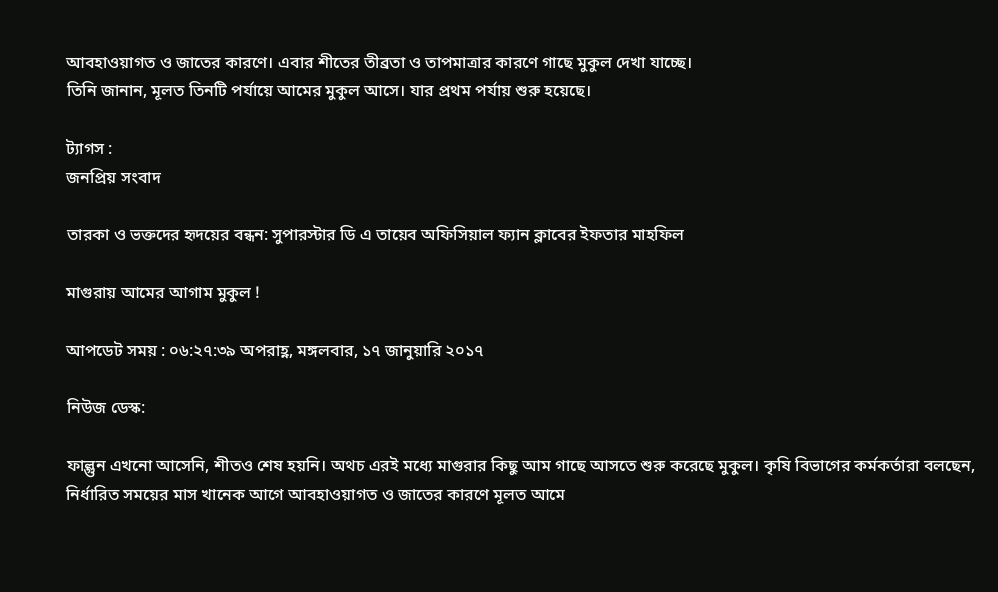আবহাওয়াগত ও জাতের কারণে। এবার শীতের তীব্রতা ও তাপমাত্রার কারণে গাছে মুকুল দেখা যাচ্ছে।
তিনি জানান, মূলত তিনটি পর্যায়ে আমের মুকুল আসে। যার প্রথম পর্যায় শুরু হয়েছে।

ট্যাগস :
জনপ্রিয় সংবাদ

তারকা ও ভক্তদের হৃদয়ের বন্ধন: সুপারস্টার ডি এ তায়েব অফিসিয়াল ফ্যান ক্লাবের ইফতার মাহফিল

মাগুরায় আমের আগাম মুকুল !

আপডেট সময় : ০৬:২৭:৩৯ অপরাহ্ণ, মঙ্গলবার, ১৭ জানুয়ারি ২০১৭

নিউজ ডেস্ক:

ফাল্গুন এখনো আসেনি, শীতও শেষ হয়নি। অথচ এরই মধ্যে মাগুরার কিছু আম গাছে আসতে শুরু করেছে মুকুল। কৃষি বিভাগের কর্মকর্তারা বলছেন, নির্ধারিত সময়ের মাস খানেক আগে আবহাওয়াগত ও জাতের কারণে মূলত আমে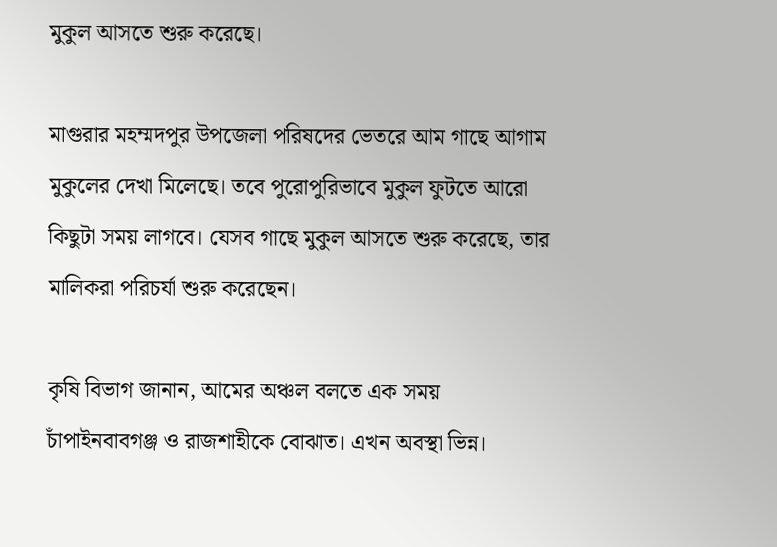মুকুল আসতে শুরু করেছে।

মাগুরার মহম্মদপুর উপজেলা পরিষদের ভেতরে আম গাছে আগাম মুকুলের দেখা মিলেছে। তবে পুরোপুরিভাবে মুকুল ফুটতে আরো কিছুটা সময় লাগবে। যেসব গাছে মুকুল আসতে শুরু করেছে, তার মালিকরা পরিচর্যা শুরু করেছেন।

কৃষি বিভাগ জানান, আমের অঞ্চল বলতে এক সময় চাঁপাইনবাবগঞ্জ ও রাজশাহীকে বোঝাত। এখন অবস্থা ভিন্ন।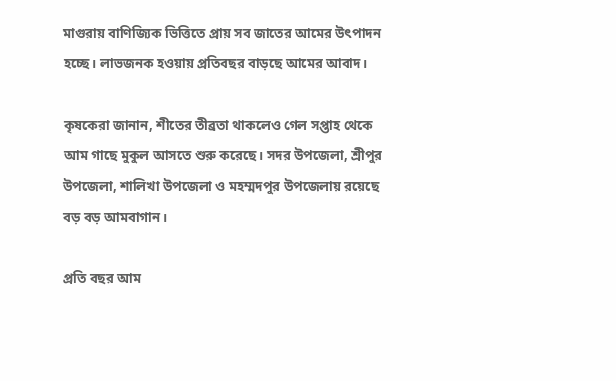মাগুরায় বাণিজ্যিক ভিত্তিতে প্রায় সব জাতের আমের উৎপাদন হচ্ছে। লাভজনক হওয়ায় প্রতিবছর বাড়ছে আমের আবাদ।

কৃষকেরা জানান, শীতের তীব্রতা থাকলেও গেল সপ্তাহ থেকে আম গাছে মুকুল আসতে শুরু করেছে। সদর উপজেলা, শ্রীপুর উপজেলা, শালিখা উপজেলা ও মহম্মদপুর উপজেলায় রয়েছে বড় বড় আমবাগান।

প্রতি বছর আম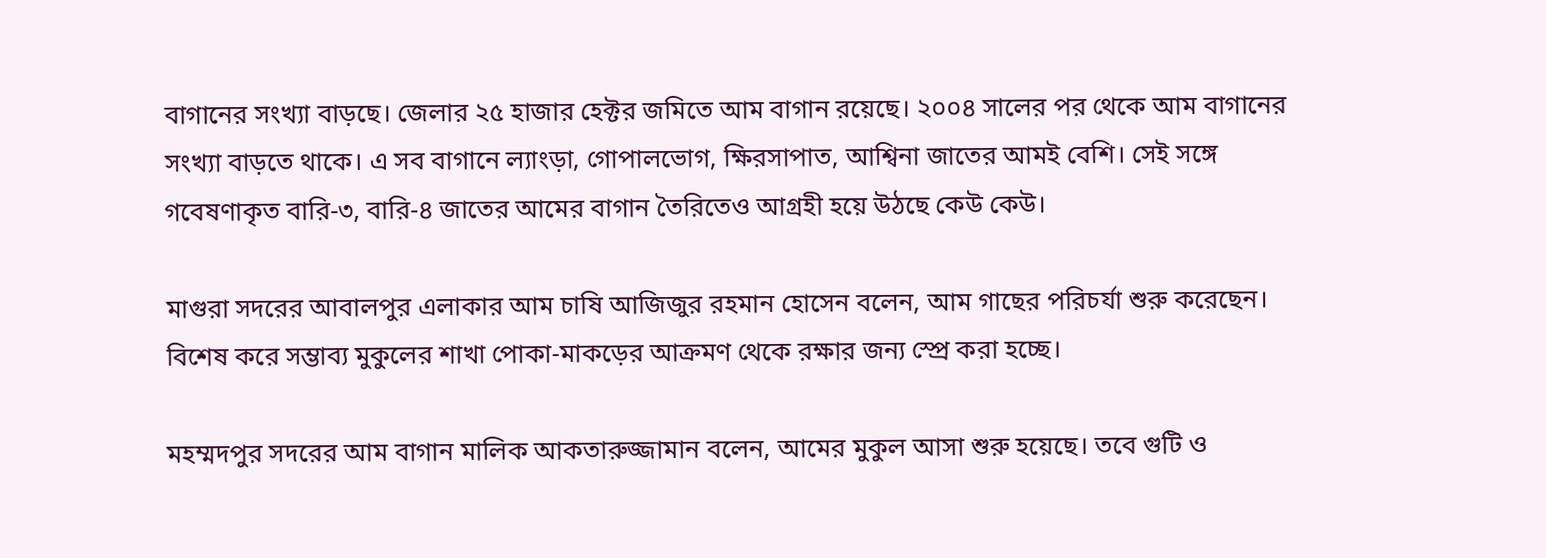বাগানের সংখ্যা বাড়ছে। জেলার ২৫ হাজার হেক্টর জমিতে আম বাগান রয়েছে। ২০০৪ সালের পর থেকে আম বাগানের সংখ্যা বাড়তে থাকে। এ সব বাগানে ল্যাংড়া, গোপালভোগ, ক্ষিরসাপাত, আশ্বিনা জাতের আমই বেশি। সেই সঙ্গে গবেষণাকৃত বারি-৩, বারি-৪ জাতের আমের বাগান তৈরিতেও আগ্রহী হয়ে উঠছে কেউ কেউ।

মাগুরা সদরের আবালপুর এলাকার আম চাষি আজিজুর রহমান হোসেন বলেন, আম গাছের পরিচর্যা শুরু করেছেন। বিশেষ করে সম্ভাব্য মুকুলের শাখা পোকা-মাকড়ের আক্রমণ থেকে রক্ষার জন্য স্প্রে করা হচ্ছে।

মহম্মদপুর সদরের আম বাগান মালিক আকতারুজ্জামান বলেন, আমের মুকুল আসা শুরু হয়েছে। তবে গুটি ও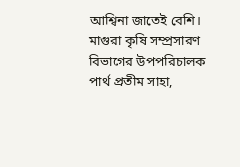আশ্বিনা জাতেই বেশি।
মাগুরা কৃষি সম্প্রসারণ বিভাগের উপপরিচালক পার্থ প্রতীম সাহা,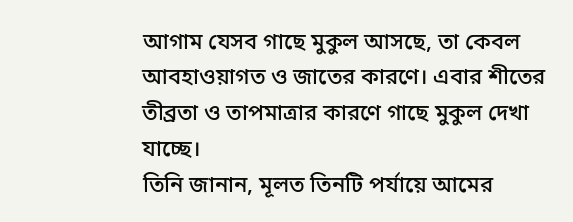আগাম যেসব গাছে মুকুল আসছে, তা কেবল আবহাওয়াগত ও জাতের কারণে। এবার শীতের তীব্রতা ও তাপমাত্রার কারণে গাছে মুকুল দেখা যাচ্ছে।
তিনি জানান, মূলত তিনটি পর্যায়ে আমের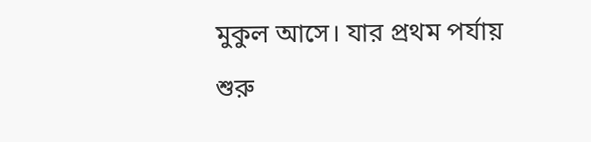মুকুল আসে। যার প্রথম পর্যায় শুরু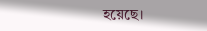হয়েছে।